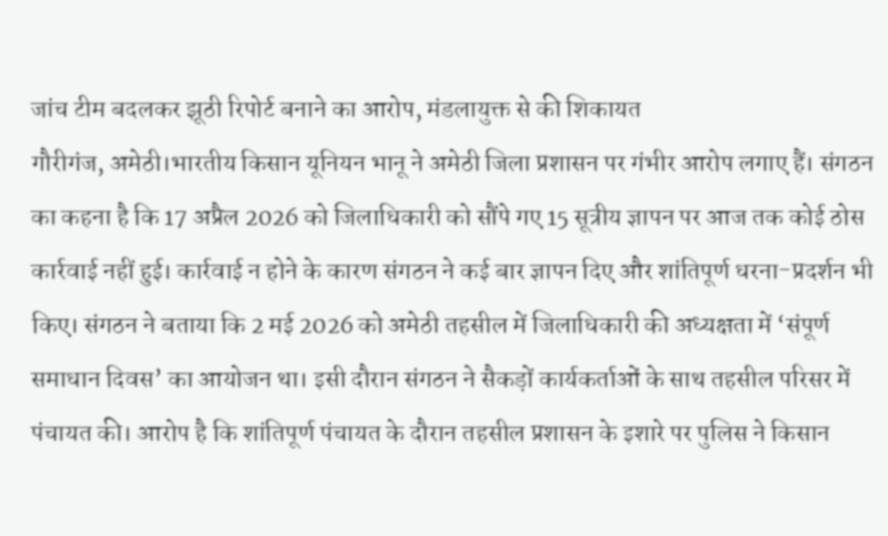जांच टीम बदलकर झूठी रिपोर्ट बनाने का आरोप, मंडलायुक्त से की शिकायत
गौरीगंज, अमेठी।भारतीय किसान यूनियन भानू ने अमेठी जिला प्रशासन पर गंभीर आरोप लगाए हैं। संगठन का कहना है कि 17 अप्रैल 2026 को जिलाधिकारी को सौंपे गए 15 सूत्रीय ज्ञापन पर आज तक कोई ठोस कार्रवाई नहीं हुई। कार्रवाई न होने के कारण संगठन ने कई बार ज्ञापन दिए और शांतिपूर्ण धरना-प्रदर्शन भी किए। संगठन ने बताया कि 2 मई 2026 को अमेठी तहसील में जिलाधिकारी की अध्यक्षता में ‘संपूर्ण समाधान दिवस’ का आयोजन था। इसी दौरान संगठन ने सैकड़ों कार्यकर्ताओं के साथ तहसील परिसर में पंचायत की। आरोप है कि शांतिपूर्ण पंचायत के दौरान तहसील प्रशासन के इशारे पर पुलिस ने किसान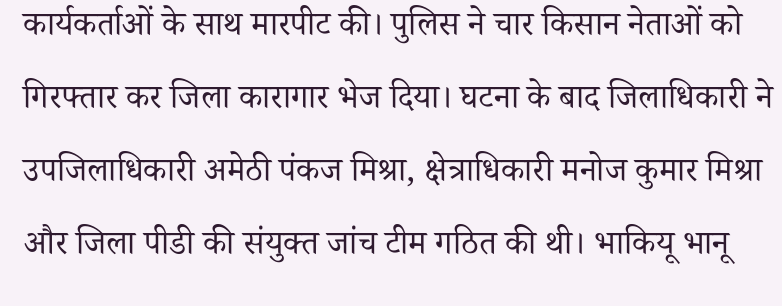कार्यकर्ताओं के साथ मारपीट की। पुलिस ने चार किसान नेताओं को गिरफ्तार कर जिला कारागार भेज दिया। घटना के बाद जिलाधिकारी ने उपजिलाधिकारी अमेठी पंकज मिश्रा, क्षेत्राधिकारी मनोज कुमार मिश्रा और जिला पीडी की संयुक्त जांच टीम गठित की थी। भाकियू भानू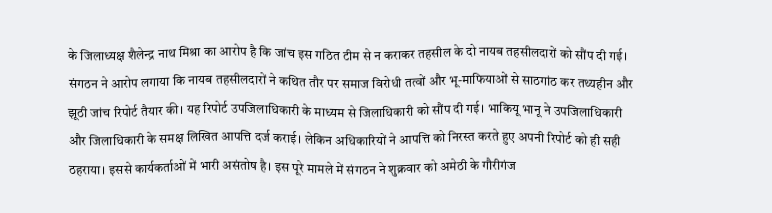के जिलाध्यक्ष शैलेन्द्र नाथ मिश्रा का आरोप है कि जांच इस गठित टीम से न कराकर तहसील के दो नायब तहसीलदारों को सौंप दी गई। संगठन ने आरोप लगाया कि नायब तहसीलदारों ने कथित तौर पर समाज विरोधी तत्वों और भू-माफियाओं से साठगांठ कर तथ्यहीन और झूठी जांच रिपोर्ट तैयार की। यह रिपोर्ट उपजिलाधिकारी के माध्यम से जिलाधिकारी को सौंप दी गई। भाकियू भानू ने उपजिलाधिकारी और जिलाधिकारी के समक्ष लिखित आपत्ति दर्ज कराई। लेकिन अधिकारियों ने आपत्ति को निरस्त करते हुए अपनी रिपोर्ट को ही सही ठहराया। इससे कार्यकर्ताओं में भारी असंतोष है। इस पूरे मामले में संगठन ने शुक्रवार को अमेठी के गौरीगंज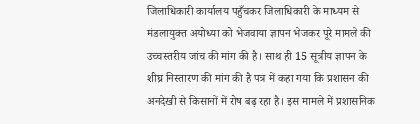जिलाधिकारी कार्यालय पहुँचकर जिलाधिकारी के माध्यम से मंडलायुक्त अयोध्या को भेजवाया ज्ञापन भेजकर पूरे मामले की उच्चस्तरीय जांच की मांग की है। साथ ही 15 सूत्रीय ज्ञापन के शीघ्र निस्तारण की मांग की है पत्र में कहा गया कि प्रशासन की अनदेखी से किसानों में रोष बढ़ रहा है। इस मामले में प्रशासनिक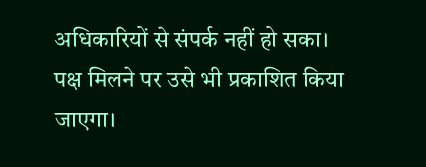अधिकारियों से संपर्क नहीं हो सका। पक्ष मिलने पर उसे भी प्रकाशित किया जाएगा।